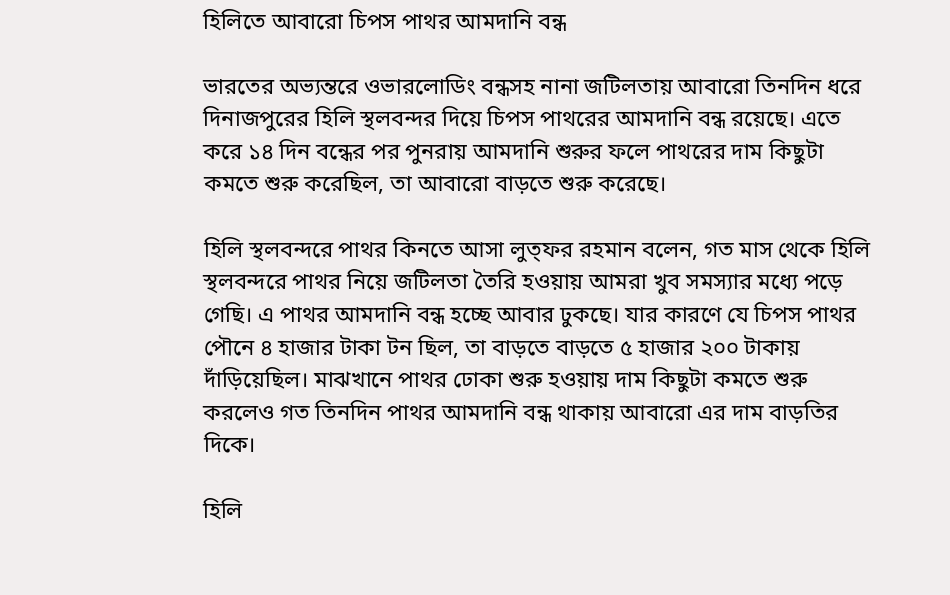হিলিতে আবারো চিপস পাথর আমদানি বন্ধ

ভারতের অভ্যন্তরে ওভারলোডিং বন্ধসহ নানা জটিলতায় আবারো তিনদিন ধরে দিনাজপুরের হিলি স্থলবন্দর দিয়ে চিপস পাথরের আমদানি বন্ধ রয়েছে। এতে করে ১৪ দিন বন্ধের পর পুনরায় আমদানি শুরুর ফলে পাথরের দাম কিছুটা কমতে শুরু করেছিল, তা আবারো বাড়তে শুরু করেছে।

হিলি স্থলবন্দরে পাথর কিনতে আসা লুত্ফর রহমান বলেন, গত মাস থেকে হিলি স্থলবন্দরে পাথর নিয়ে জটিলতা তৈরি হওয়ায় আমরা খুব সমস্যার মধ্যে পড়ে গেছি। এ পাথর আমদানি বন্ধ হচ্ছে আবার ঢুকছে। যার কারণে যে চিপস পাথর পৌনে ৪ হাজার টাকা টন ছিল, তা বাড়তে বাড়তে ৫ হাজার ২০০ টাকায় দাঁড়িয়েছিল। মাঝখানে পাথর ঢোকা শুরু হওয়ায় দাম কিছুটা কমতে শুরু করলেও গত তিনদিন পাথর আমদানি বন্ধ থাকায় আবারো এর দাম বাড়তির দিকে।

হিলি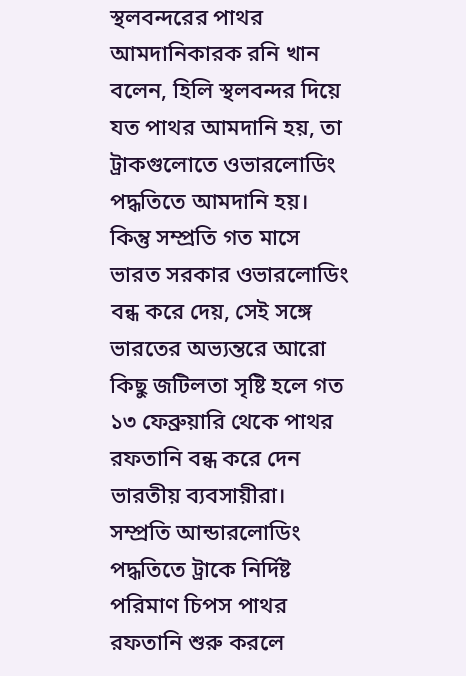স্থলবন্দরের পাথর আমদানিকারক রনি খান বলেন, হিলি স্থলবন্দর দিয়ে যত পাথর আমদানি হয়, তা ট্রাকগুলোতে ওভারলোডিং পদ্ধতিতে আমদানি হয়। কিন্তু সম্প্রতি গত মাসে ভারত সরকার ওভারলোডিং বন্ধ করে দেয়, সেই সঙ্গে ভারতের অভ্যন্তরে আরো কিছু জটিলতা সৃষ্টি হলে গত ১৩ ফেব্রুয়ারি থেকে পাথর রফতানি বন্ধ করে দেন ভারতীয় ব্যবসায়ীরা। সম্প্রতি আন্ডারলোডিং পদ্ধতিতে ট্রাকে নির্দিষ্ট পরিমাণ চিপস পাথর রফতানি শুরু করলে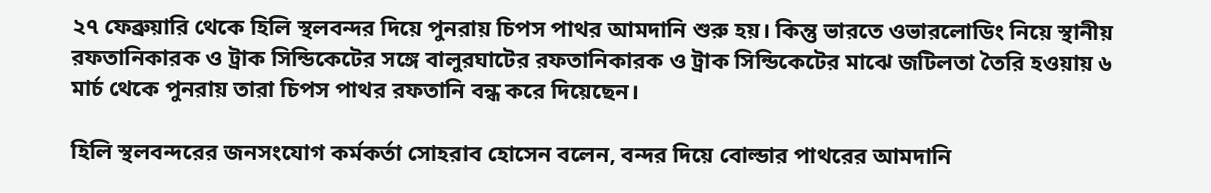২৭ ফেব্রুয়ারি থেকে হিলি স্থলবন্দর দিয়ে পুনরায় চিপস পাথর আমদানি শুরু হয়। কিন্তু ভারতে ওভারলোডিং নিয়ে স্থানীয় রফতানিকারক ও ট্রাক সিন্ডিকেটের সঙ্গে বালুরঘাটের রফতানিকারক ও ট্রাক সিন্ডিকেটের মাঝে জটিলতা তৈরি হওয়ায় ৬ মার্চ থেকে পুনরায় তারা চিপস পাথর রফতানি বন্ধ করে দিয়েছেন।

হিলি স্থলবন্দরের জনসংযোগ কর্মকর্তা সোহরাব হোসেন বলেন, বন্দর দিয়ে বোল্ডার পাথরের আমদানি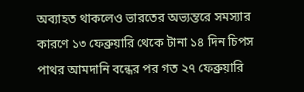অব্যাহত থাকলেও ভারতের অভ্যন্তরে সমস্যার কারণে ১৩ ফেব্রুয়ারি থেকে টানা ১৪ দিন চিপস পাথর আমদানি বন্ধের পর গত ২৭ ফেব্রুয়ারি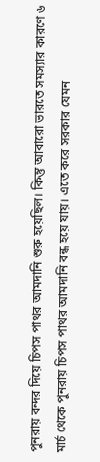পুনরায় বন্দর দিয়ে চিপস পাথর আমদানি শুরু হয়েছিল। কিন্তু আবারো ভারতে সমস্যার কারণে ৬ মার্চ থেকে পুনরায় চিপস পাথর আমদানি বন্ধ হয়ে যায়। এতে করে সরকার যেমন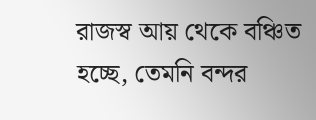রাজস্ব আয় থেকে বঞ্চিত হচ্ছে, তেমনি বন্দর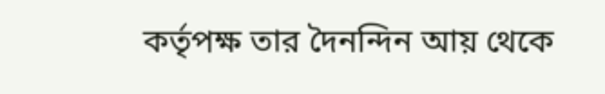কর্তৃপক্ষ তার দৈনন্দিন আয় থেকে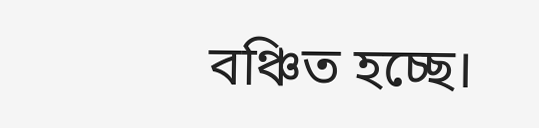বঞ্চিত হচ্ছে।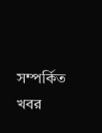সম্পর্কিত খবর